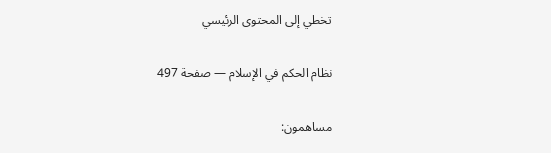تخطي إلى المحتوى الرئيسي

نظام الحكم في الإسلام — صفحة 497

مساهمون: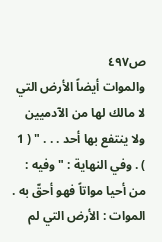ص٤٩٧
والموات أيضاً الأرض التي لا مالك لها من الآدميين ولا ينتفع بها أحد . . . " ( 1 ) . وفي النهاية : " وفيه : من أحيا مواتاً فهو أحقّ به . الموات : الأرض التي لم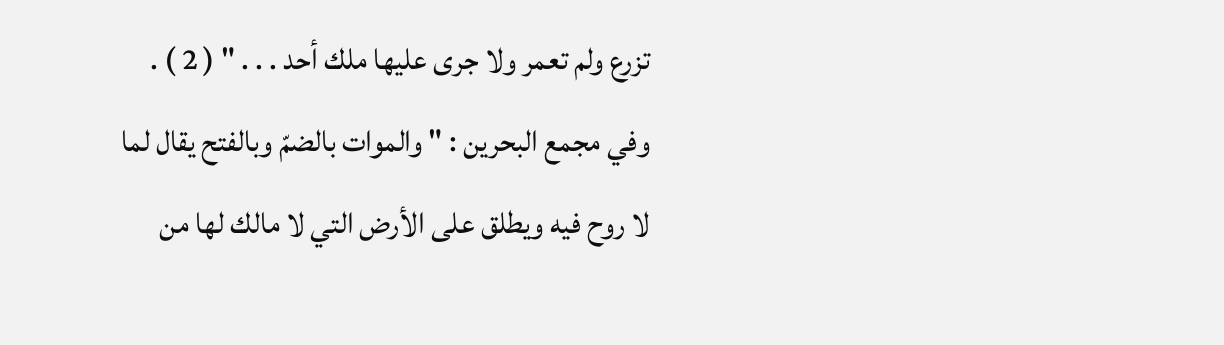تزرع ولم تعمر ولا جرى عليها ملك أحد . . . " ( 2 ) . وفي مجمع البحرين : " والموات بالضمّ وبالفتح يقال لما لا روح فيه ويطلق على الأرض التي لا مالك لها من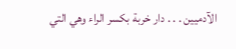الآدميين . . . دار خربة بكسر الراء وهي التي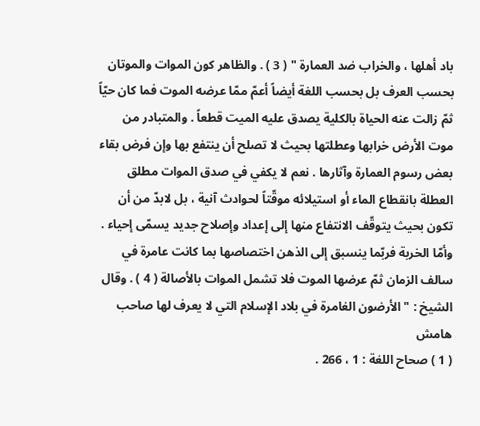باد أهلها ، والخراب ضد العمارة " ( 3 ) . والظاهر كون الموات والموتان بحسب العرف بل بحسب اللغة أيضاً أعمّ ممّا عرضه الموت فما كان حيّاً ثمّ زالت عنه الحياة بالكلية يصدق عليه الميت قطعاً . والمتبادر من موت الأرض خرابها وعطلتها بحيث لا تصلح أن ينتفع بها وإن فرض بقاء بعض رسوم العمارة وآثارها . نعم لا يكفي في صدق الموات مطلق العطلة بانقطاع الماء أو استيلائه موقّتاً لحوادث آنية ، بل لابدّ من أن تكون بحيث يتوقّف الانتفاع منها إلى إعداد وإصلاح جديد يسمّى إحياء . وأمّا الخربة فربّما ينسبق إلى الذهن اختصاصها بما كانت عامرة في سالف الزمان ثمّ عرضها الموت فلا تشمل الموات بالأصالة ( 4 ) . وقال الشيخ : " الأرضون الغامرة في بلاد الإسلام التي لا يعرف لها صاحب
هامش
( 1 ) صحاح اللغة : 1 ، 266 .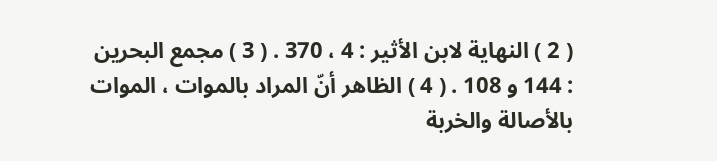( 2 ) النهاية لابن الأثير : 4 ، 370 . ( 3 ) مجمع البحرين : 144 و 108 . ( 4 ) الظاهر أنّ المراد بالموات ، الموات بالأصالة والخربة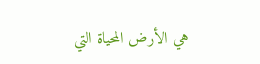هي الأرض المحياة التي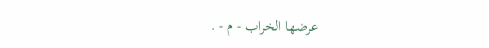عرضها الخراب - م - .